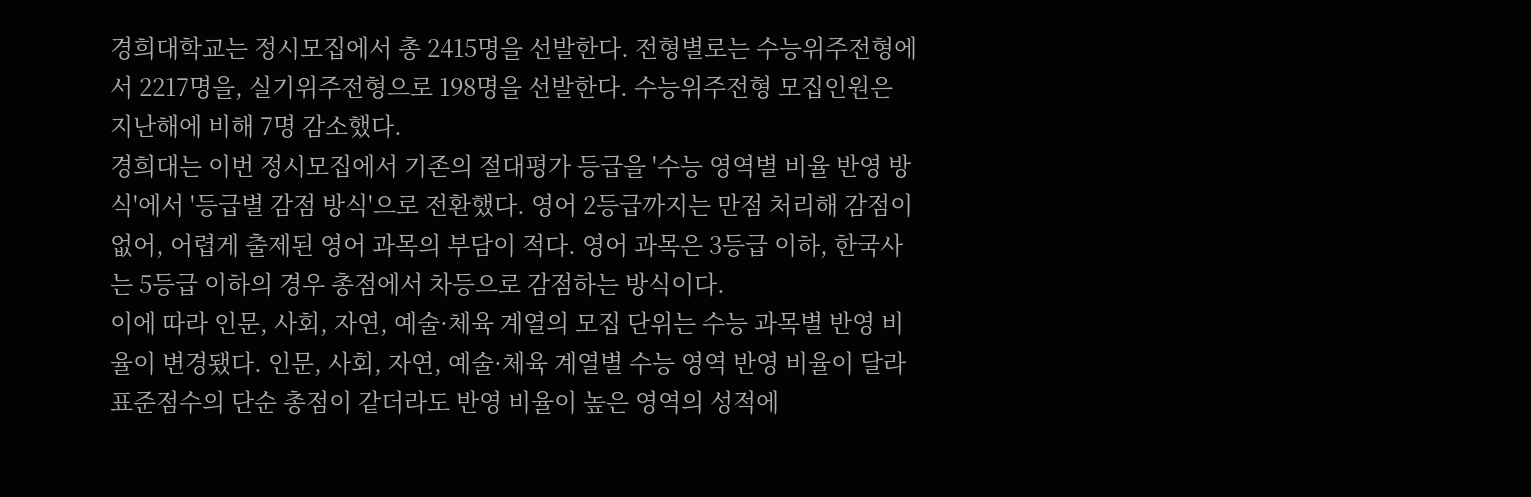경희대학교는 정시모집에서 총 2415명을 선발한다. 전형별로는 수능위주전형에서 2217명을, 실기위주전형으로 198명을 선발한다. 수능위주전형 모집인원은 지난해에 비해 7명 감소했다.
경희대는 이번 정시모집에서 기존의 절대평가 등급을 '수능 영역별 비율 반영 방식'에서 '등급별 감점 방식'으로 전환했다. 영어 2등급까지는 만점 처리해 감점이 없어, 어렵게 출제된 영어 과목의 부담이 적다. 영어 과목은 3등급 이하, 한국사는 5등급 이하의 경우 총점에서 차등으로 감점하는 방식이다.
이에 따라 인문, 사회, 자연, 예술·체육 계열의 모집 단위는 수능 과목별 반영 비율이 변경됐다. 인문, 사회, 자연, 예술·체육 계열별 수능 영역 반영 비율이 달라 표준점수의 단순 총점이 같더라도 반영 비율이 높은 영역의 성적에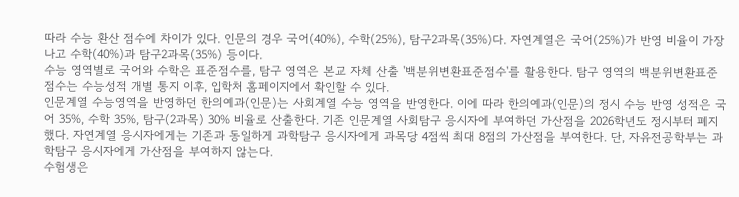따라 수능 환산 점수에 차이가 있다. 인문의 경우 국어(40%), 수학(25%), 탐구2과목(35%)다. 자연계열은 국어(25%)가 반영 비율이 가장 나고 수학(40%)과 탐구2과목(35%) 등이다.
수능 영역별로 국어와 수학은 표준점수를, 탐구 영역은 본교 자체 산출 '백분위변환표준점수'를 활용한다. 탐구 영역의 백분위변환표준점수는 수능성적 개별 통지 이후, 입학처 홈페이지에서 확인할 수 있다.
인문계열 수능영역을 반영하던 한의예과(인문)는 사회계열 수능 영역을 반영한다. 이에 따라 한의예과(인문)의 정시 수능 반영 성적은 국어 35%, 수학 35%, 탐구(2과목) 30% 비율로 산출한다. 기존 인문계열 사회탐구 응시자에 부여하던 가산점을 2026학년도 정시부터 폐지했다. 자연계열 응시자에게는 기존과 동일하게 과학탐구 응시자에게 과목당 4점씩 최대 8점의 가산점을 부여한다. 단, 자유전공학부는 과학탐구 응시자에게 가산점을 부여하지 않는다.
수험생은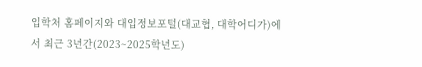입학처 홈페이지와 대입정보포털(대교협, 대학어디가)에서 최근 3년간(2023~2025학년도)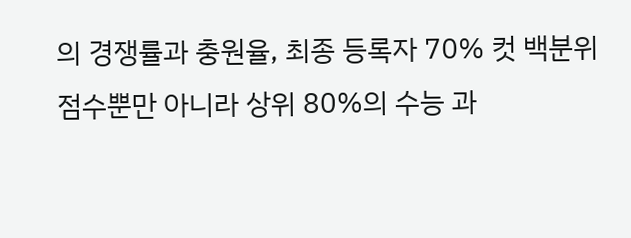의 경쟁률과 충원율, 최종 등록자 70% 컷 백분위 점수뿐만 아니라 상위 80%의 수능 과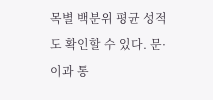목별 백분위 평균 성적도 확인할 수 있다. 문·이과 통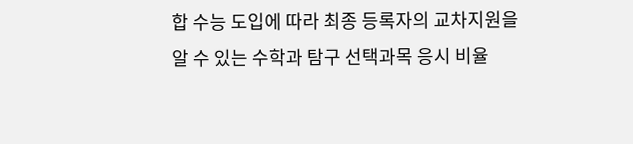합 수능 도입에 따라 최종 등록자의 교차지원을 알 수 있는 수학과 탐구 선택과목 응시 비율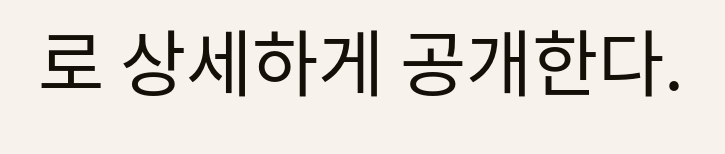로 상세하게 공개한다.